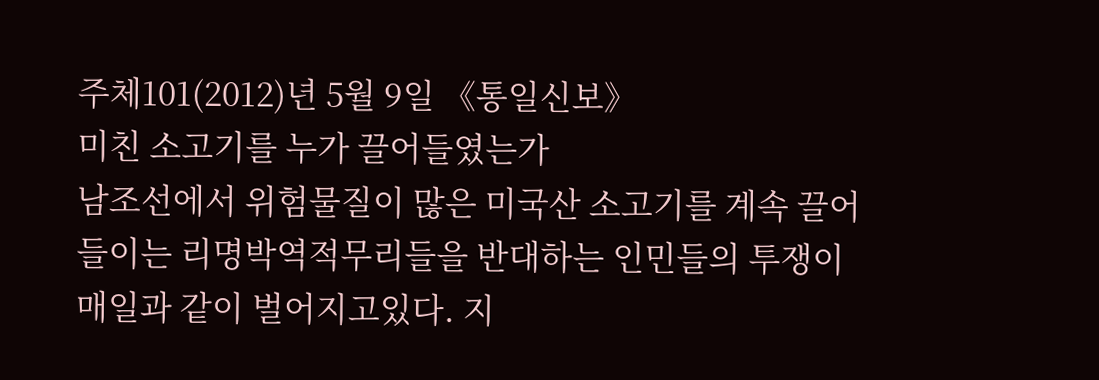주체101(2012)년 5월 9일 《통일신보》
미친 소고기를 누가 끌어들였는가
남조선에서 위험물질이 많은 미국산 소고기를 계속 끌어들이는 리명박역적무리들을 반대하는 인민들의 투쟁이 매일과 같이 벌어지고있다. 지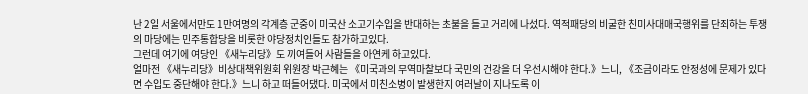난 2일 서울에서만도 1만여명의 각계층 군중이 미국산 소고기수입을 반대하는 초불을 들고 거리에 나섰다. 역적패당의 비굴한 친미사대매국행위를 단죄하는 투쟁의 마당에는 민주통합당을 비롯한 야당정치인들도 참가하고있다.
그런데 여기에 여당인 《새누리당》도 끼여들어 사람들을 아연케 하고있다.
얼마전 《새누리당》비상대책위원회 위원장 박근혜는 《미국과의 무역마찰보다 국민의 건강을 더 우선시해야 한다.》느니, 《조금이라도 안정성에 문제가 있다면 수입도 중단해야 한다.》느니 하고 떠들어댔다. 미국에서 미친소병이 발생한지 여러날이 지나도록 이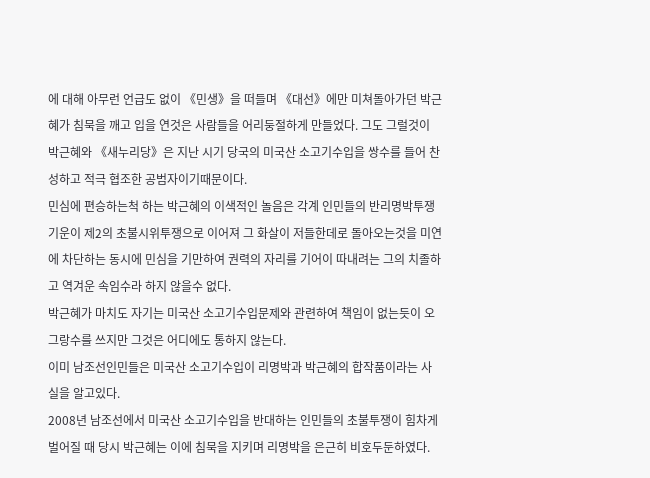에 대해 아무런 언급도 없이 《민생》을 떠들며 《대선》에만 미쳐돌아가던 박근혜가 침묵을 깨고 입을 연것은 사람들을 어리둥절하게 만들었다. 그도 그럴것이 박근혜와 《새누리당》은 지난 시기 당국의 미국산 소고기수입을 쌍수를 들어 찬성하고 적극 협조한 공범자이기때문이다.
민심에 편승하는척 하는 박근혜의 이색적인 놀음은 각계 인민들의 반리명박투쟁기운이 제2의 초불시위투쟁으로 이어져 그 화살이 저들한데로 돌아오는것을 미연에 차단하는 동시에 민심을 기만하여 권력의 자리를 기어이 따내려는 그의 치졸하고 역겨운 속임수라 하지 않을수 없다.
박근혜가 마치도 자기는 미국산 소고기수입문제와 관련하여 책임이 없는듯이 오그랑수를 쓰지만 그것은 어디에도 통하지 않는다.
이미 남조선인민들은 미국산 소고기수입이 리명박과 박근혜의 합작품이라는 사실을 알고있다.
2008년 남조선에서 미국산 소고기수입을 반대하는 인민들의 초불투쟁이 힘차게 벌어질 때 당시 박근혜는 이에 침묵을 지키며 리명박을 은근히 비호두둔하였다.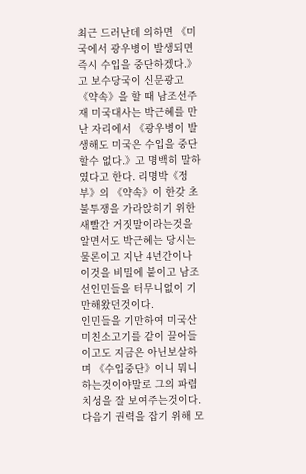최근 드러난데 의하면 《미국에서 광우병이 발생되면 즉시 수입을 중단하겠다.》고 보수당국이 신문광고《약속》을 할 때 남조선주재 미국대사는 박근혜를 만난 자리에서 《광우병이 발생해도 미국은 수입을 중단할수 없다.》고 명백히 말하였다고 한다. 리명박《정부》의 《약속》이 한갖 초불투쟁을 가라앉히기 위한 새빨간 거짓말이라는것을 알면서도 박근혜는 당시는 물론이고 지난 4년간이나 이것을 비밀에 붙이고 남조선인민들을 터무니없이 기만해왔던것이다.
인민들을 기만하여 미국산 미친소고기를 같이 끌어들이고도 지금은 아닌보살하며 《수입중단》이니 뭐니 하는것이야말로 그의 파렴치성을 잘 보여주는것이다.
다음기 권력을 잡기 위해 모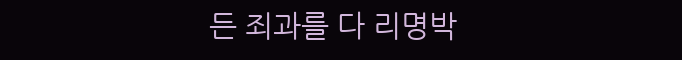든 죄과를 다 리명박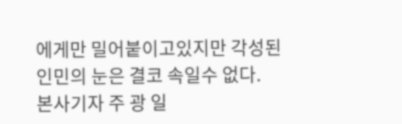에게만 밀어붙이고있지만 각성된 인민의 눈은 결코 속일수 없다.
본사기자 주 광 일